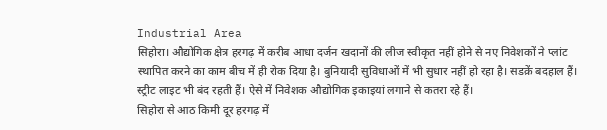Industrial Area
सिहोरा। औद्योगिक क्षेत्र हरगढ़ में करीब आधा दर्जन खदानों की लीज स्वीकृत नहीं होने से नए निवेशकों ने प्लांट स्थापित करने का काम बीच में ही रोक दिया है। बुनियादी सुविधाओं में भी सुधार नहीं हो रहा है। सडक़ें बदहाल हैं। स्ट्रीट लाइट भी बंद रहती हैं। ऐसे में निवेशक औद्योगिक इकाइयां लगाने से कतरा रहे हैं।
सिहोरा से आठ किमी दूर हरगढ़ में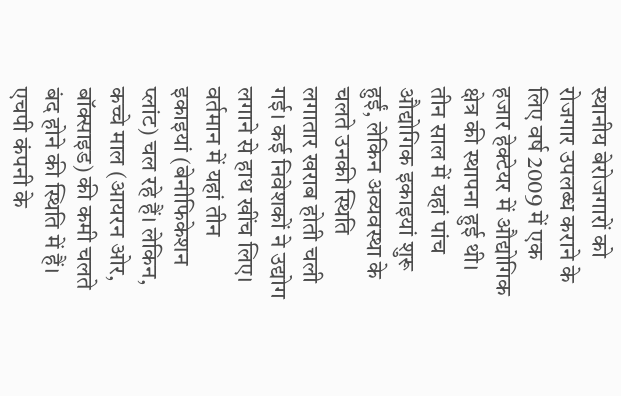स्थानीय बेरोजगारों को रोजगार उपलब्ध कराने के लिए वर्ष 2009 में एक हजार हेक्टेयर में औद्योगिक क्षेत्र की स्थापना हुई थी। तीन साल में यहां पांच औद्योगिक इकाइयां शुरू हुईं, लेकिन अव्यवस्था के चलते उनकी स्थिति लगातार खराब होती चली गई। कई निवेशकों ने उद्योग लगाने से हाथ खींच लिए। वर्तमान में यहां तीन इकाइयां (बेनीफिकेशन प्लांट) चल रहे हैं। लेकिन, कच्चे माल (आयरन ओर, बॉक्साइड) की कमी चलते बंद होने की स्थिति में हैं। एचपी कंपनी के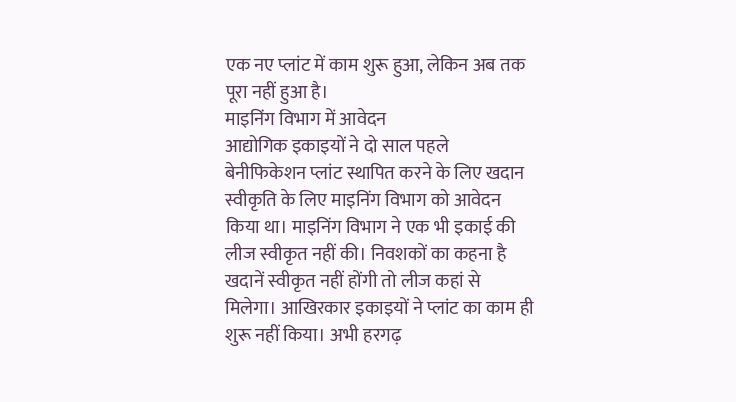एक नए प्लांट में काम शुरू हुआ, लेकिन अब तक पूरा नहीं हुआ है।
माइनिंग विभाग में आवेदन
आद्योगिक इकाइयों ने दो साल पहले बेनीफिकेशन प्लांट स्थापित करने के लिए खदान स्वीकृति के लिए माइनिंग विभाग को आवेदन किया था। माइनिंग विभाग ने एक भी इकाई की लीज स्वीकृत नहीं की। निवशकों का कहना है खदानें स्वीकृत नहीं होंगी तो लीज कहां से मिलेगा। आखिरकार इकाइयों ने प्लांट का काम ही शुरू नहीं किया। अभी हरगढ़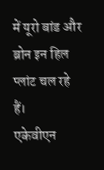में यूरो बांड और ब्रोन इन हिल प्लांट चल रहे हैं।
एकेवीएन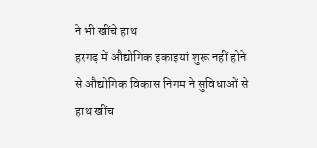ने भी खींचे हाथ
हरगढ़ में औद्योगिक इकाइयां शुरू नहीं होने से औद्योगिक विकास निगम ने सुविधाओं से हाथ खींच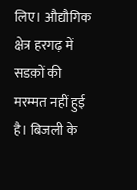लिए। औद्यौगिक क्षेत्र हरगढ़ में सडक़ों की मरम्मत नहीं हुई है। बिजली के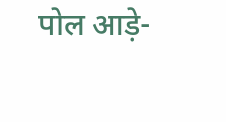पोल आड़े-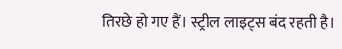तिरछे हो गए हैं। स्ट्रील लाइट्स बंद रहती है।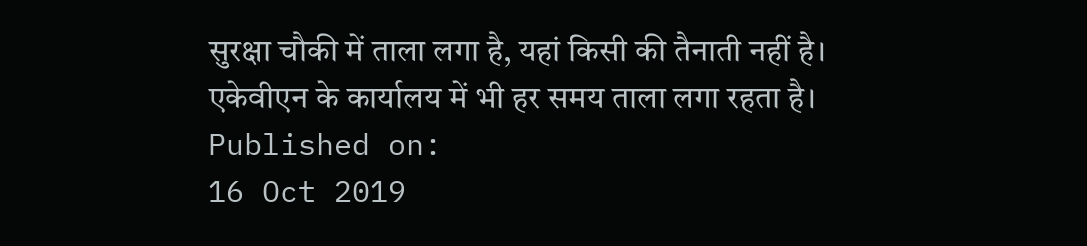सुरक्षा चौकी में ताला लगा है, यहां किसी की तैनाती नहीं है। एकेवीएन के कार्यालय में भी हर समय ताला लगा रहता है।
Published on:
16 Oct 2019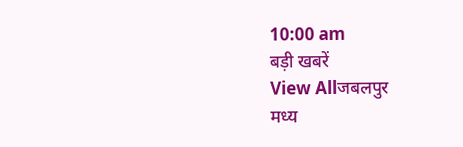10:00 am
बड़ी खबरें
View Allजबलपुर
मध्य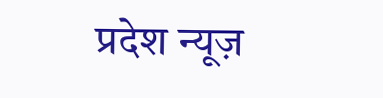प्रदेश न्यूज़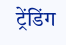ट्रेंडिंग